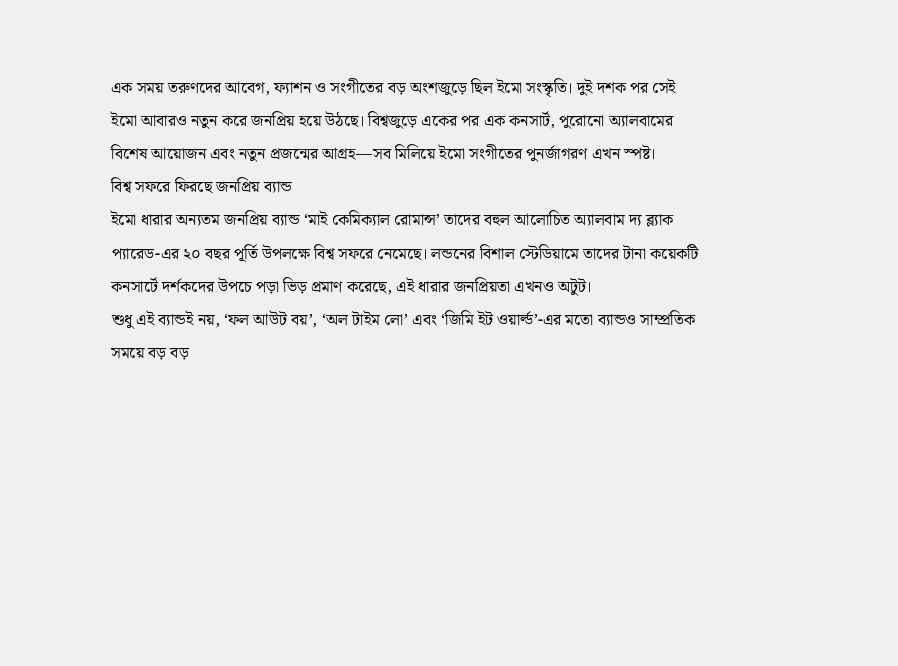এক সময় তরুণদের আবেগ, ফ্যাশন ও সংগীতের বড় অংশজুড়ে ছিল ইমো সংস্কৃতি। দুই দশক পর সেই ইমো আবারও নতুন করে জনপ্রিয় হয়ে উঠছে। বিশ্বজুড়ে একের পর এক কনসার্ট, পুরোনো অ্যালবামের বিশেষ আয়োজন এবং নতুন প্রজন্মের আগ্রহ—সব মিলিয়ে ইমো সংগীতের পুনর্জাগরণ এখন স্পষ্ট।
বিশ্ব সফরে ফিরছে জনপ্রিয় ব্যান্ড
ইমো ধারার অন্যতম জনপ্রিয় ব্যান্ড ‘মাই কেমিক্যাল রোমান্স’ তাদের বহুল আলোচিত অ্যালবাম দ্য ব্ল্যাক প্যারেড-এর ২০ বছর পূর্তি উপলক্ষে বিশ্ব সফরে নেমেছে। লন্ডনের বিশাল স্টেডিয়ামে তাদের টানা কয়েকটি কনসার্টে দর্শকদের উপচে পড়া ভিড় প্রমাণ করেছে, এই ধারার জনপ্রিয়তা এখনও অটুট।
শুধু এই ব্যান্ডই নয়, ‘ফল আউট বয়’, ‘অল টাইম লো’ এবং ‘জিমি ইট ওয়ার্ল্ড’-এর মতো ব্যান্ডও সাম্প্রতিক সময়ে বড় বড়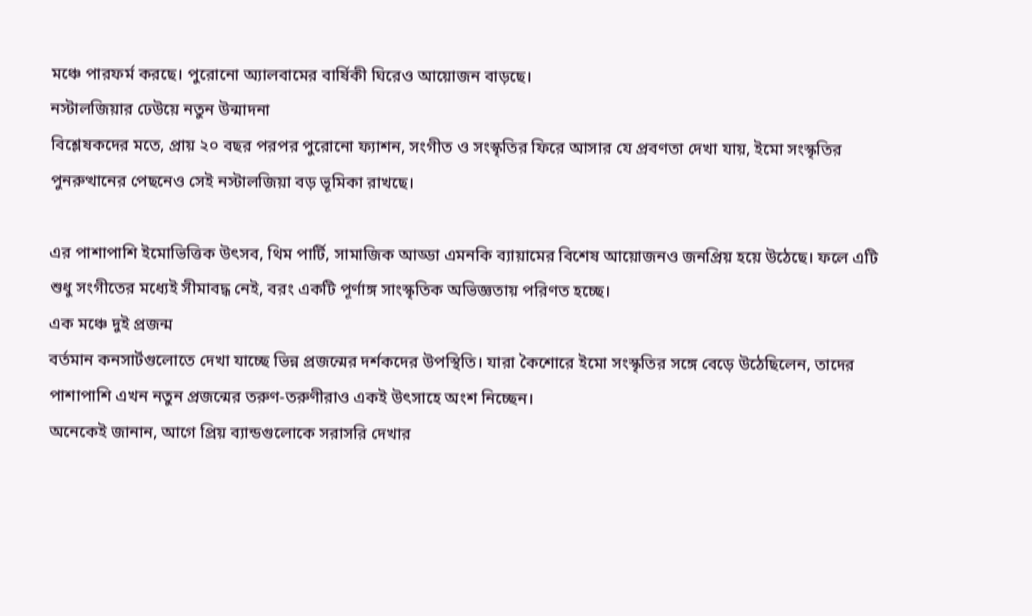মঞ্চে পারফর্ম করছে। পুরোনো অ্যালবামের বার্ষিকী ঘিরেও আয়োজন বাড়ছে।
নস্টালজিয়ার ঢেউয়ে নতুন উন্মাদনা
বিশ্লেষকদের মতে, প্রায় ২০ বছর পরপর পুরোনো ফ্যাশন, সংগীত ও সংস্কৃতির ফিরে আসার যে প্রবণতা দেখা যায়, ইমো সংস্কৃতির পুনরুত্থানের পেছনেও সেই নস্টালজিয়া বড় ভূমিকা রাখছে।

এর পাশাপাশি ইমোভিত্তিক উৎসব, থিম পার্টি, সামাজিক আড্ডা এমনকি ব্যায়ামের বিশেষ আয়োজনও জনপ্রিয় হয়ে উঠেছে। ফলে এটি শুধু সংগীতের মধ্যেই সীমাবদ্ধ নেই, বরং একটি পূর্ণাঙ্গ সাংস্কৃতিক অভিজ্ঞতায় পরিণত হচ্ছে।
এক মঞ্চে দুই প্রজন্ম
বর্তমান কনসার্টগুলোতে দেখা যাচ্ছে ভিন্ন প্রজন্মের দর্শকদের উপস্থিতি। যারা কৈশোরে ইমো সংস্কৃতির সঙ্গে বেড়ে উঠেছিলেন, তাদের পাশাপাশি এখন নতুন প্রজন্মের তরুণ-তরুণীরাও একই উৎসাহে অংশ নিচ্ছেন।
অনেকেই জানান, আগে প্রিয় ব্যান্ডগুলোকে সরাসরি দেখার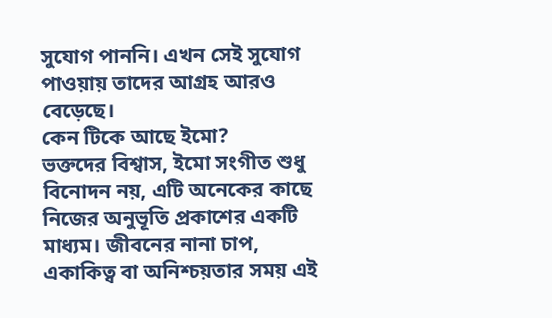সুযোগ পাননি। এখন সেই সুযোগ পাওয়ায় তাদের আগ্রহ আরও বেড়েছে।
কেন টিকে আছে ইমো?
ভক্তদের বিশ্বাস, ইমো সংগীত শুধু বিনোদন নয়, এটি অনেকের কাছে নিজের অনুভূতি প্রকাশের একটি মাধ্যম। জীবনের নানা চাপ, একাকিত্ব বা অনিশ্চয়তার সময় এই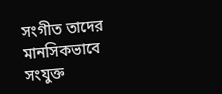সংগীত তাদের মানসিকভাবে সংযুক্ত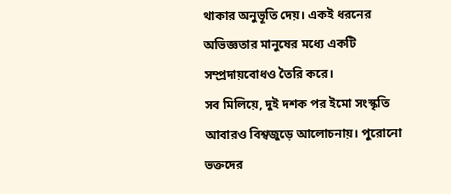থাকার অনুভূতি দেয়। একই ধরনের অভিজ্ঞতার মানুষের মধ্যে একটি সম্প্রদায়বোধও তৈরি করে।
সব মিলিয়ে, দুই দশক পর ইমো সংস্কৃতি আবারও বিশ্বজুড়ে আলোচনায়। পুরোনো ভক্তদের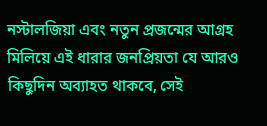নস্টালজিয়া এবং নতুন প্রজন্মের আগ্রহ মিলিয়ে এই ধারার জনপ্রিয়তা যে আরও কিছুদিন অব্যাহত থাকবে, সেই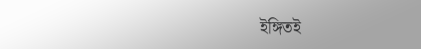ইঙ্গিতই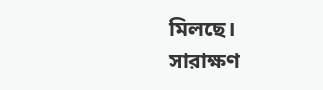মিলছে।
সারাক্ষণ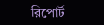রিপোর্ট